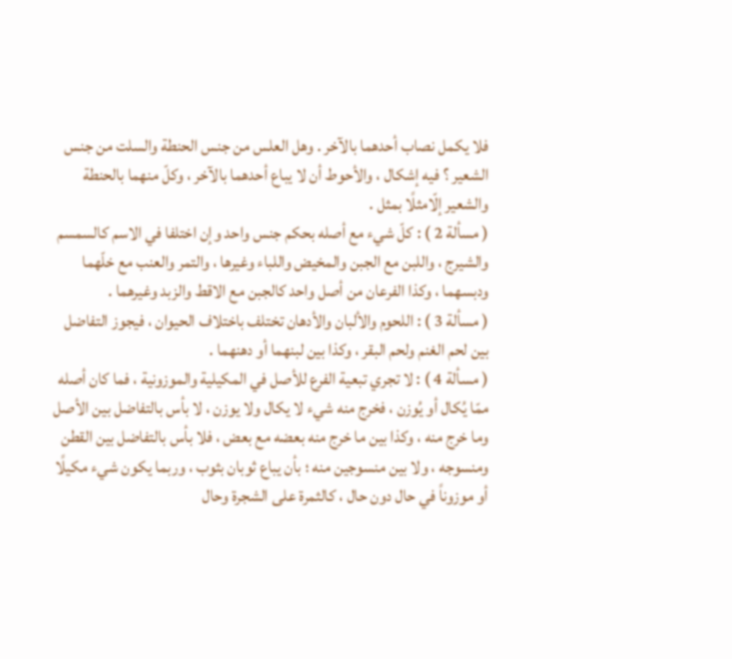فلا يكمل نصاب أحدهما بالآخر . وهل العلس من جنس الحنطة والسلت من جنس الشعير ؟ فيه إشكال ، والأحوط أن لا يباع أحدهما بالآخر ، وكلّ منهما بالحنطة والشعير إلّامثلًا بمثل .
( مسألة 2 ) : كلّ شيء مع أصله بحكم جنس واحد وإن اختلفا في الاسم كالسمسم والشيرج ، واللبن مع الجبن والمخيض واللباء وغيرها ، والتمر والعنب مع خلّهما ودبسهما ، وكذا الفرعان من أصل واحد كالجبن مع الاقط والزبد وغيرهما .
( مسألة 3 ) : اللحوم والألبان والأدهان تختلف باختلاف الحيوان ، فيجوز التفاضل بين لحم الغنم ولحم البقر ، وكذا بين لبنهما أو دهنهما .
( مسألة 4 ) : لا تجري تبعية الفرع للأصل في المكيلية والموزونية ، فما كان أصله ممّا يُكال أو يُوزن ، فخرج منه شيء لا يكال ولا يوزن ، لا بأس بالتفاضل بين الأصل وما خرج منه ، وكذا بين ما خرج منه بعضه مع بعض ، فلا بأس بالتفاضل بين القطن ومنسوجه ، ولا بين منسوجين منه ؛ بأن يباع ثوبان بثوب ، وربما يكون شيء مكيلًا أو موزوناً في حال دون حال ، كالثمرة على الشجرة وحال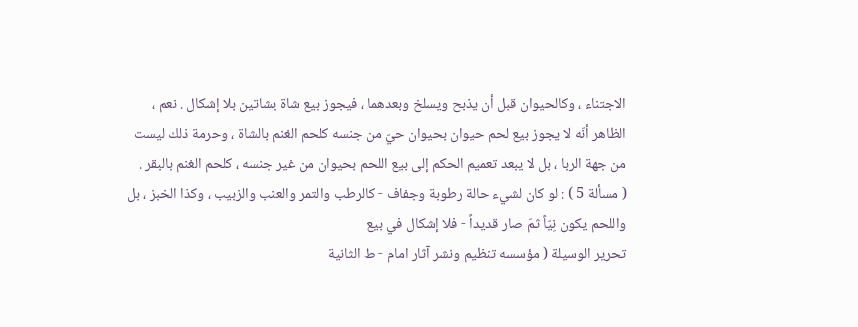الاجتناء ، وكالحيوان قبل أن يذبح ويسلخ وبعدهما ، فيجوز بيع شاة بشاتين بلا إشكال . نعم ، الظاهر أنّه لا يجوز بيع لحم حيوان بحيوان حيّ من جنسه كلحم الغنم بالشاة ، وحرمة ذلك ليست من جهة الربا ، بل لا يبعد تعميم الحكم إلى بيع اللحم بحيوان من غير جنسه ، كلحم الغنم بالبقر .
( مسألة 5 ) : لو كان لشيء حالة رطوبة وجفاف - كالرطب والتمر والعنب والزبيب ، وكذا الخبز ، بل واللحم يكون نِيّاً ثمّ صار قديداً - فلا إشكال في بيع
تحرير الوسيلة ( مؤسسه تنظيم ونشر آثار امام - ط الثانية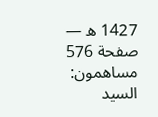1427 ه — صفحة 576
مساهمون: السيد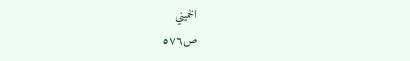الخميني
ص٥٧٦